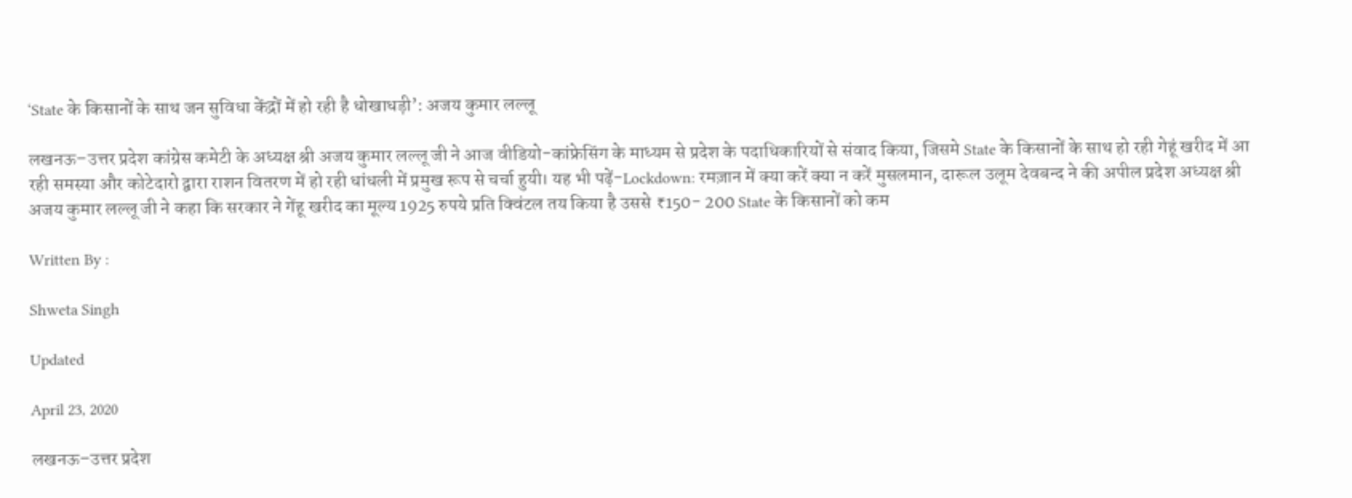‘State के किसानों के साथ जन सुविधा केंद्रों में हो रही है धोखाधड़ी’: अजय कुमार लल्लू

लखनऊ–उत्तर प्रदेश कांग्रेस कमेटी के अध्यक्ष श्री अजय कुमार लल्लू जी ने आज वीडियो-कांफ्रेसिंग के माध्यम से प्रदेश के पदाधिकारियों से संवाद किया, जिसमे State के किसानों के साथ हो रही गेहूं खरीद में आ रही समस्या और कोटेदारो द्वारा राशन वितरण में हो रही धांधली में प्रमुख रूप से चर्चा हुयी। यह भी पढ़ें-Lockdown: रमज़ान में क्या करें क्या न करें मुसलमान, दारूल उलूम देवबन्द ने की अपील प्रदेश अध्यक्ष श्री अजय कुमार लल्लू जी ने कहा कि सरकार ने गेंहू खरीद का मूल्य 1925 रुपये प्रति क्विंटल तय किया है उससे ₹150- 200 State के किसानों को कम

Written By :

Shweta Singh

Updated

April 23, 2020

लखनऊ–उत्तर प्रदेश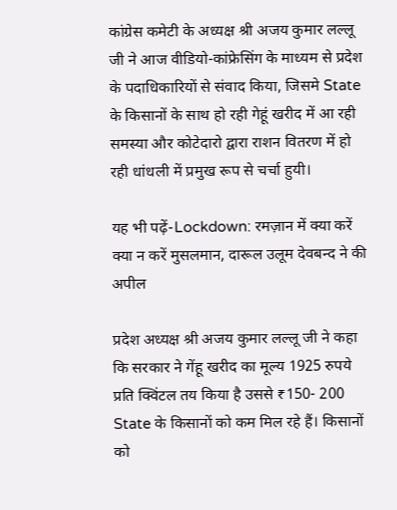कांग्रेस कमेटी के अध्यक्ष श्री अजय कुमार लल्लू जी ने आज वीडियो-कांफ्रेसिंग के माध्यम से प्रदेश के पदाधिकारियों से संवाद किया, जिसमे State के किसानों के साथ हो रही गेहूं खरीद में आ रही समस्या और कोटेदारो द्वारा राशन वितरण में हो रही धांधली में प्रमुख रूप से चर्चा हुयी।

यह भी पढ़ें-Lockdown: रमज़ान में क्या करें क्या न करें मुसलमान, दारूल उलूम देवबन्द ने की अपील

प्रदेश अध्यक्ष श्री अजय कुमार लल्लू जी ने कहा कि सरकार ने गेंहू खरीद का मूल्य 1925 रुपये प्रति क्विंटल तय किया है उससे ₹150- 200 State के किसानों को कम मिल रहे हैं। किसानों को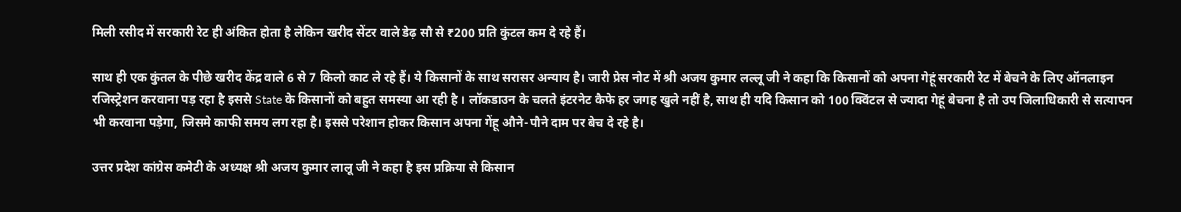मिली रसीद में सरकारी रेट ही अंकित होता है लेकिन खरीद सेंटर वाले डेढ़ सौ से ₹200 प्रति कुंटल कम दे रहे हैं।

साथ ही एक कुंतल के पीछे खरीद केंद्र वाले 6 से 7 किलो काट ले रहे हैं। ये किसानों के साथ सरासर अन्याय है। जारी प्रेस नोट में श्री अजय कुमार लल्लू जी ने कहा कि किसानों को अपना गेहूं सरकारी रेट में बेचने के लिए ऑनलाइन रजिस्ट्रेशन करवाना पड़ रहा है इससे State के किसानों को बहुत समस्या आ रही है । लॉकडाउन के चलते इंटरनेट कैफे हर जगह खुले नहीं है, साथ ही यदि किसान को 100 क्विंटल से ज्यादा गेहूं बेचना है तो उप जिलाधिकारी से सत्यापन भी करवाना पड़ेगा, जिसमे काफी समय लग रहा है। इससे परेशान होकर किसान अपना गेंहू औने-पौने दाम पर बेच दे रहे है।

उत्तर प्रदेश कांग्रेस कमेटी के अध्यक्ष श्री अजय कुमार लालू जी ने कहा है इस प्रक्रिया से किसान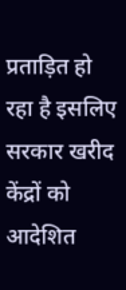प्रताड़ित हो रहा है इसलिए सरकार खरीद केंद्रों को आदेशित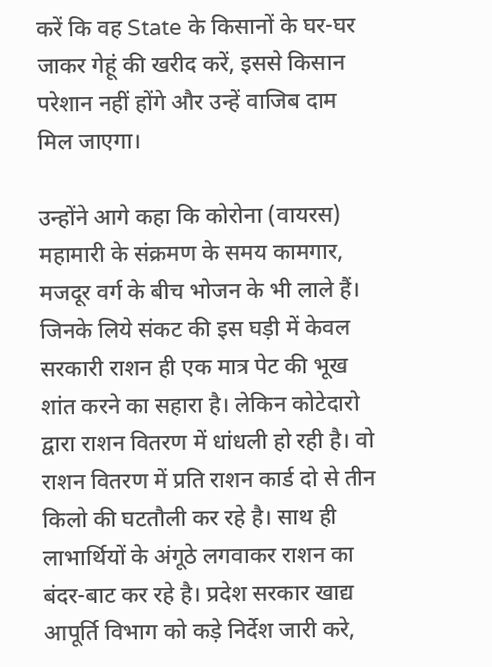करें कि वह State के किसानों के घर-घर जाकर गेहूं की खरीद करें, इससे किसान परेशान नहीं होंगे और उन्हें वाजिब दाम मिल जाएगा।

उन्होंने आगे कहा कि कोरोना (वायरस) महामारी के संक्रमण के समय कामगार, मजदूर वर्ग के बीच भोजन के भी लाले हैं। जिनके लिये संकट की इस घड़ी में केवल सरकारी राशन ही एक मात्र पेट की भूख शांत करने का सहारा है। लेकिन कोटेदारो द्वारा राशन वितरण में धांधली हो रही है। वो राशन वितरण में प्रति राशन कार्ड दो से तीन किलो की घटतौली कर रहे है। साथ ही लाभार्थियों के अंगूठे लगवाकर राशन का बंदर-बाट कर रहे है। प्रदेश सरकार खाद्य आपूर्ति विभाग को कड़े निर्देश जारी करे,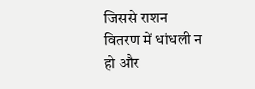जिससे राशन वितरण में धांधली न हो और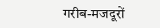गरीब-मजदूरों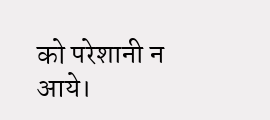को परेशानी न आये।